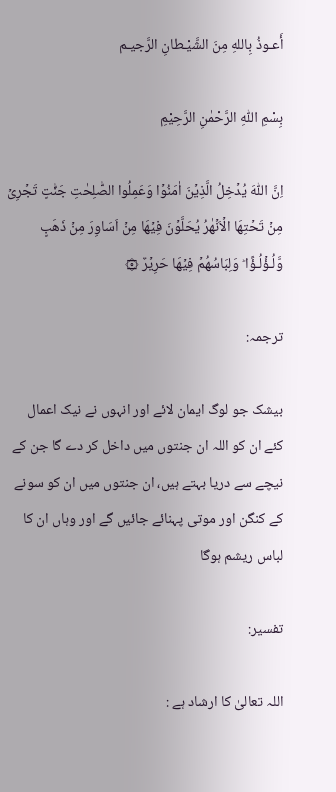أَعـوذُ بِاللهِ مِنَ الشَّيْـطانِ الرَّجيـم

بِسْمِ اللّٰهِ الرَّحْمٰنِ الرَّحِيْمِ

اِنَّ اللّٰهَ يُدۡخِلُ الَّذِيۡنَ اٰمَنُوۡا وَعَمِلُوا الصّٰلِحٰتِ جَنّٰتٍ تَجۡرِىۡ مِنۡ تَحۡتِهَا الۡاَنۡهٰرُ يُحَلَّوۡنَ فِيۡهَا مِنۡ اَسَاوِرَ مِنۡ ذَهَبٍ وَّلُـؤۡلُـؤًا ‌ؕ وَلِبَاسُهُمۡ فِيۡهَا حَرِيۡرٌ ۞

ترجمہ:

بیشک جو لوگ ایمان لائے اور انہوں نے نیک اعمال کئے ان کو اللہ ان جنتوں میں داخل کر دے گا جن کے نیچے سے دریا بہتے ہیں، ان جنتوں میں ان کو سونے کے کنگن اور موتی پہنائے جائیں گے اور وہاں ان کا لباس ریشم ہوگا

تفسیر:

اللہ تعالیٰ کا ارشاد ہے :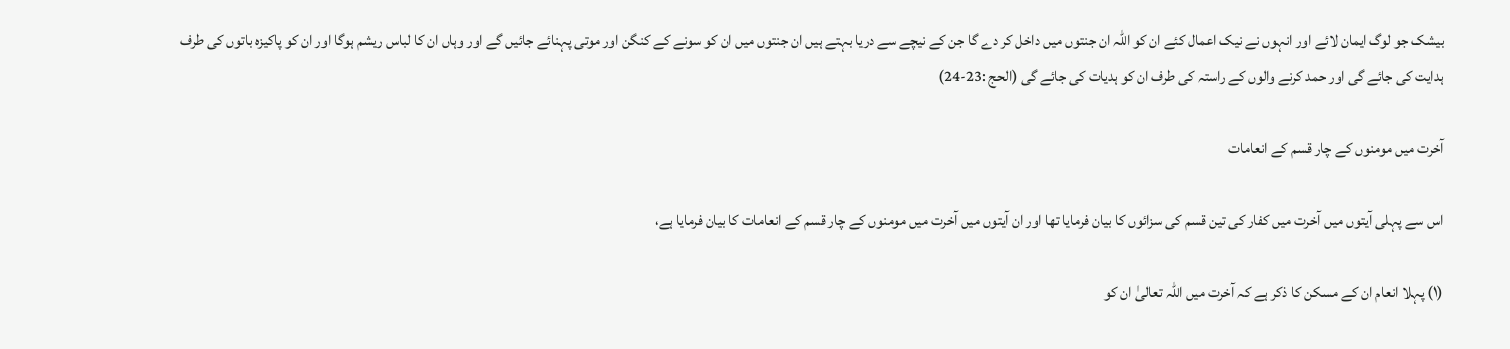بیشک جو لوگ ایمان لائے اور انہوں نے نیک اعمال کئے ان کو اللہ ان جنتوں میں داخل کر دے گا جن کے نیچے سے دریا بہتے ہیں ان جنتوں میں ان کو سونے کے کنگن اور موتی پہنائے جائیں گے اور وہاں ان کا لباس ریشم ہوگا اور ان کو پاکیزہ باتوں کی طرف ہدایت کی جائے گی اور حمد کرنے والوں کے راستہ کی طرف ان کو ہدیات کی جائے گی (الحج :23-24)

آخرت میں مومنوں کے چار قسم کے انعامات

اس سے پہلی آیتوں میں آخرت میں کفار کی تین قسم کی سزائوں کا بیان فرمایا تھا اور ان آیتوں میں آخرت میں مومنوں کے چار قسم کے انعامات کا بیان فرمایا ہے،

(١) پہلا انعام ان کے مسکن کا ذکر ہے کہ آخرت میں اللہ تعالیٰ ان کو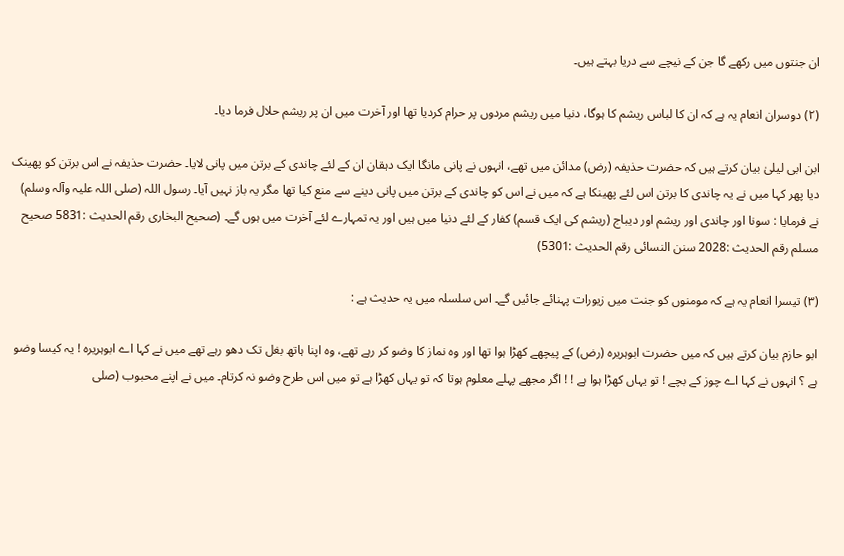ان جنتوں میں رکھے گا جن کے نیچے سے دریا بہتے ہیں۔

(٢) دوسران انعام یہ ہے کہ ان کا لباس ریشم کا ہوگا، دنیا میں ریشم مردوں پر حرام کردیا تھا اور آخرت میں ان پر ریشم حلال فرما دیا۔

ابن ابی لیلیٰ بیان کرتے ہیں کہ حضرت حذیفہ (رض) مدائن میں تھے، انہوں نے پانی مانگا ایک دہقان ان کے لئے چاندی کے برتن میں پانی لایا۔ حضرت حذیفہ نے اس برتن کو پھینک دیا پھر کہا میں نے یہ چاندی کا برتن اس لئے پھینکا ہے کہ میں نے اس کو چاندی کے برتن میں پانی دینے سے منع کیا تھا مگر یہ باز نہیں آیا۔ رسول اللہ (صلی اللہ علیہ وآلہ وسلم) نے فرمایا : سونا اور چاندی اور ریشم اور دیباج (ریشم کی ایک قسم) کفار کے لئے دنیا میں ہیں اور یہ تمہارے لئے آخرت میں ہوں گے۔ (صحیح البخاری رقم الحدیث :5831 صحیح مسلم رقم الحدیث :2028 سنن النسائی رقم الحدیث :5301)

(۳) تیسرا انعام یہ ہے کہ مومنوں کو جنت میں زیورات پہنائے جائیں گے۔ اس سلسلہ میں یہ حدیث ہے :

ابو حازم بیان کرتے ہیں کہ میں حضرت ابوہریرہ (رض) کے پیچھے کھڑا ہوا تھا اور وہ نماز کا وضو کر رہے تھے، وہ اپنا ہاتھ بغل تک دھو رہے تھے میں نے کہا اے ابوہریرہ ! یہ کیسا وضو ہے ؟ انہوں نے کہا اے چوز کے بچے ! تو یہاں کھڑا ہوا ہے ! ! اگر مجھے پہلے معلوم ہوتا کہ تو یہاں کھڑا ہے تو میں اس طرح وضو نہ کرتام۔ میں نے اپنے محبوب (صلی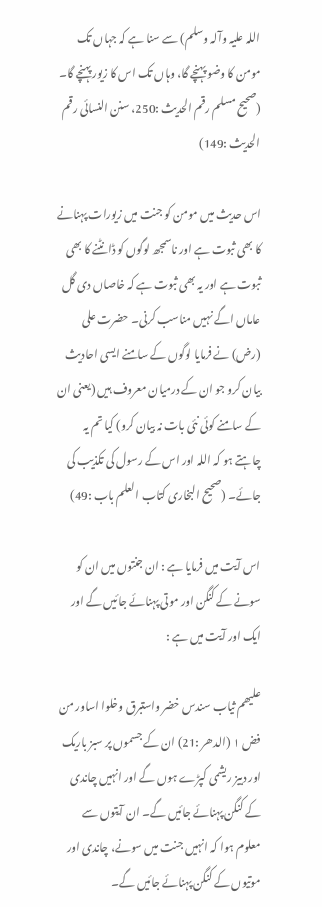اللہ علیہ وآلہ وسلم) سے سنا ہے کہ جہاں تک مومن کا وضو پہنچے گا، وہاں تک اس کا زیور پہنچے گا۔ (صحیح مسلم رقم الحدیث :250، سنن النسائی رقم الحدیث :149)

اس حدیث میں مومن کو جنت میں زیورات پہنانے کا بھی ثبوت ہے اور ناسمجھ لوگوں کو ڈانٹنے کا بھی ثبوت ہے اور یہ بھی ثبوت ہے کہ خاصاں دی گل عاماں اگے نہیں مناسب کرنی۔ حضرت علی (رض) نے فرمایا لوگوں کے سامنے ایسی احادیث بیان کرو جو ان کے درمیان معروف ہیں (یعنی ان کے سامنے کوئی نئی بات نہ بیان کرو) کیا تم یہ چاہتے ہو کہ اللہ اور اس کے رسول کی تکذیب کی جائے۔ (صحیح البخاری کتاب العلم باب :49)

اس آیت میں فرمایا ہے : ان جنتوں میں ان کو سونے کے کنگن اور موتی پہنائے جائیں گے اور ایک اور آیت میں ہے :

علیھم ثیاب سندس خضر واستبرق وخلوا اساور من فض ١ (الدھر :21) ان کے جسموں پر سبز باریک اور دبیز ریشمی کپڑے ہوں گے اور انہیں چاندی کے کنگن پہنائے جائیں گے۔ ان آیتوں سے معلوم ہوا کہ انہیں جنت میں سونے، چاندی اور موتیوں کے کنگن پہنائے جائیں گے۔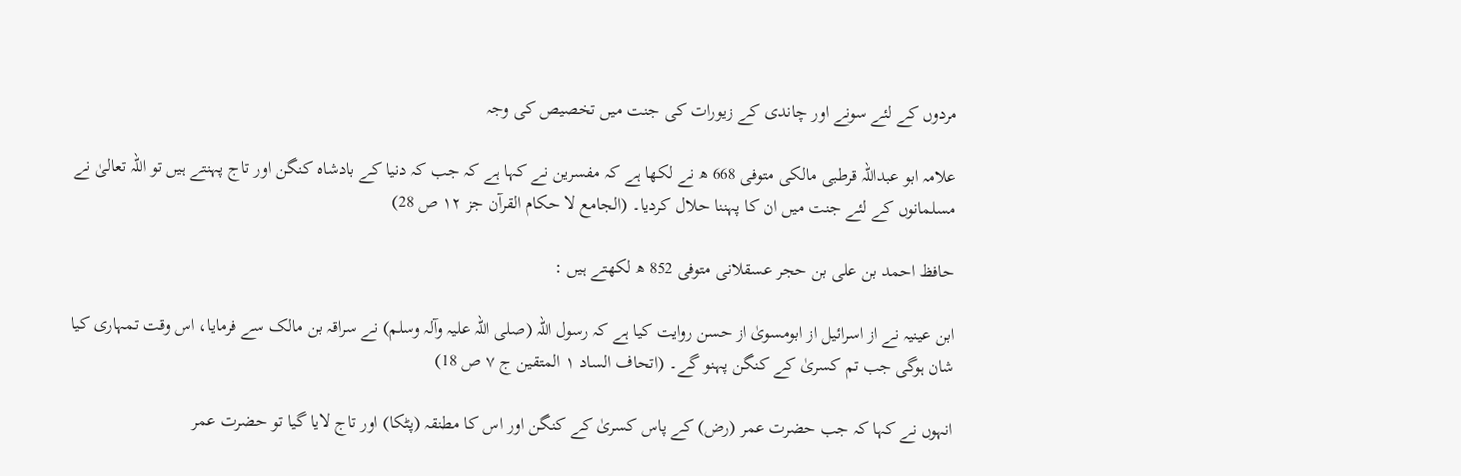مردوں کے لئے سونے اور چاندی کے زیورات کی جنت میں تخصیص کی وجہ

علامہ ابو عبداللہ قرطبی مالکی متوفی 668 ھ نے لکھا ہے کہ مفسرین نے کہا ہے کہ جب کہ دنیا کے بادشاہ کنگن اور تاج پہنتے ہیں تو اللہ تعالیٰ نے مسلمانوں کے لئے جنت میں ان کا پہننا حلال کردیا۔ (الجامع لا حکام القرآن جز ١٢ ص 28)

حافظ احمد بن علی بن حجر عسقلانی متوفی 852 ھ لکھتے ہیں :

ابن عینیہ نے از اسرائیل از ابومسویٰ از حسن روایت کیا ہے کہ رسول اللہ (صلی اللہ علیہ وآلہ وسلم) نے سراقہ بن مالک سے فرمایا، اس وقت تمہاری کیا شان ہوگی جب تم کسریٰ کے کنگن پہنو گے۔ (اتحاف الساد ١ المتقین ج ٧ ص 18)

انہوں نے کہا کہ جب حضرت عمر (رض) کے پاس کسریٰ کے کنگن اور اس کا مطنقہ (پٹکا) اور تاج لایا گیا تو حضرت عمر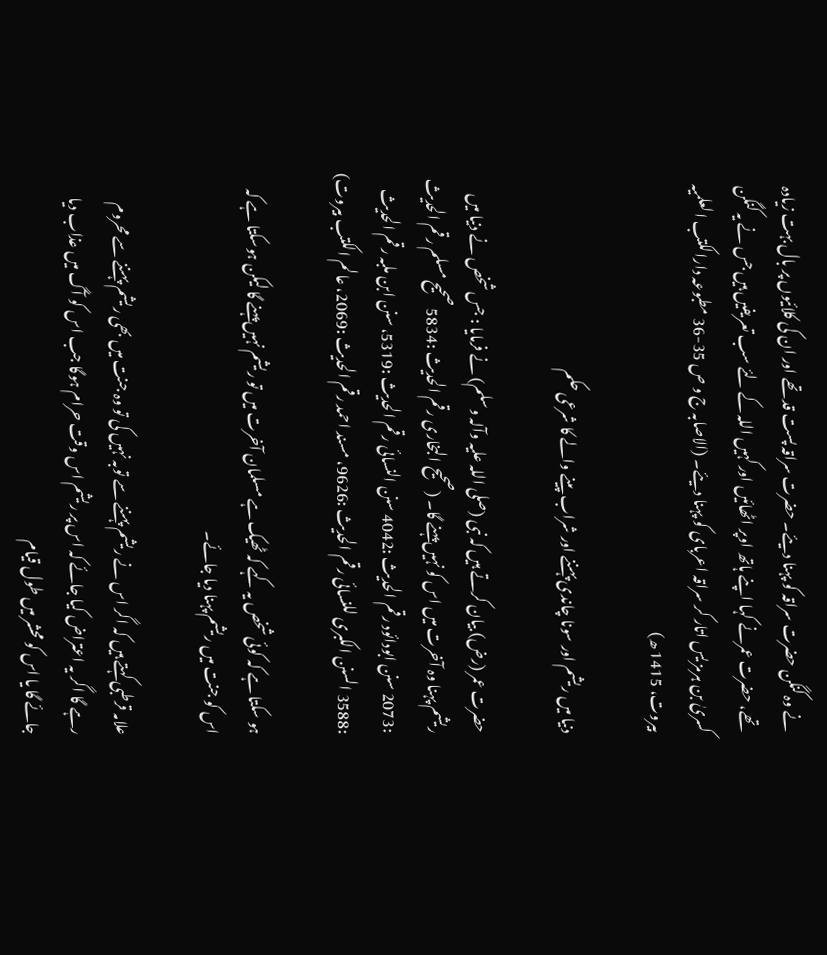نے وہ کنگن حضرت سراقہ کو پہنا دیئے۔ حضرت سراقہ پست قد تھے اور ان کی کلائیوں پر بال بہت زیادہ تھے، حضرت عمرنے کہا اپنے ہاتھ اوپر اٹھائیں اور کہیں اللہ کے لئے سب تعریفیں ہیں جس نے یہ کنگن کسریٰ بن ہرمز یس اتار کر سراقہ اعربای کو پہنا دیئے۔ (الاصابہ ج و ص 35-36 مطبوعہ دارالکتب العلمیہ بیروت، 1415 ھ)

دنیا میں ریشم اور سونا چاندی پہننے اور شراب پینے والے کا شرعی حکم

حضرت عمر (رض) بیان کرتے ہیں کہ نبی (صلی اللہ علیہ وآلہ وسلم) نے فرمایا : جس شخص نے دنیا میں ریشم پہنا وہ آخرت میں اس کو نہیں پہنے گا۔ (صحیح البخاری رقم الحدیث :5834 صحیح مسلم رقم الحدیث :2073 سنن ابودائود رقم الحدیث :4042 سنن النسائی رقم الحدیث :5319، سنن ابن ملبہ رقم الحدیث :3588 السنن الکبری للنسائی رقم الحدیث :9626، مسند احمد رقم الحدیث :2069، عالم الکتب بیروت)

ہو سکتا ہے کہ کوئی شخص یہ کہے کہ ٹھیک ہے مسلمان آخرت میں تو ریشم نہیں پہنے گا لیکن ہوسکتا ہے کہ اس کو جنت میں ریشم پہنا دیا جائے۔

علامہ قرطبی کہتے ہیں کہ اگر اس نے ریشم پہننے سے توبہ نہیں کی تو وہ جنت میں بھی ریشم پہننے سے محروم رہے گا اگر یہ اعتراض کیا جائے کہ اس پر ریشم اس وقت حرام ہوگا جب اس کو آگ میں عذاب دیا جائے گا یا اس کو محشر میں طول قیام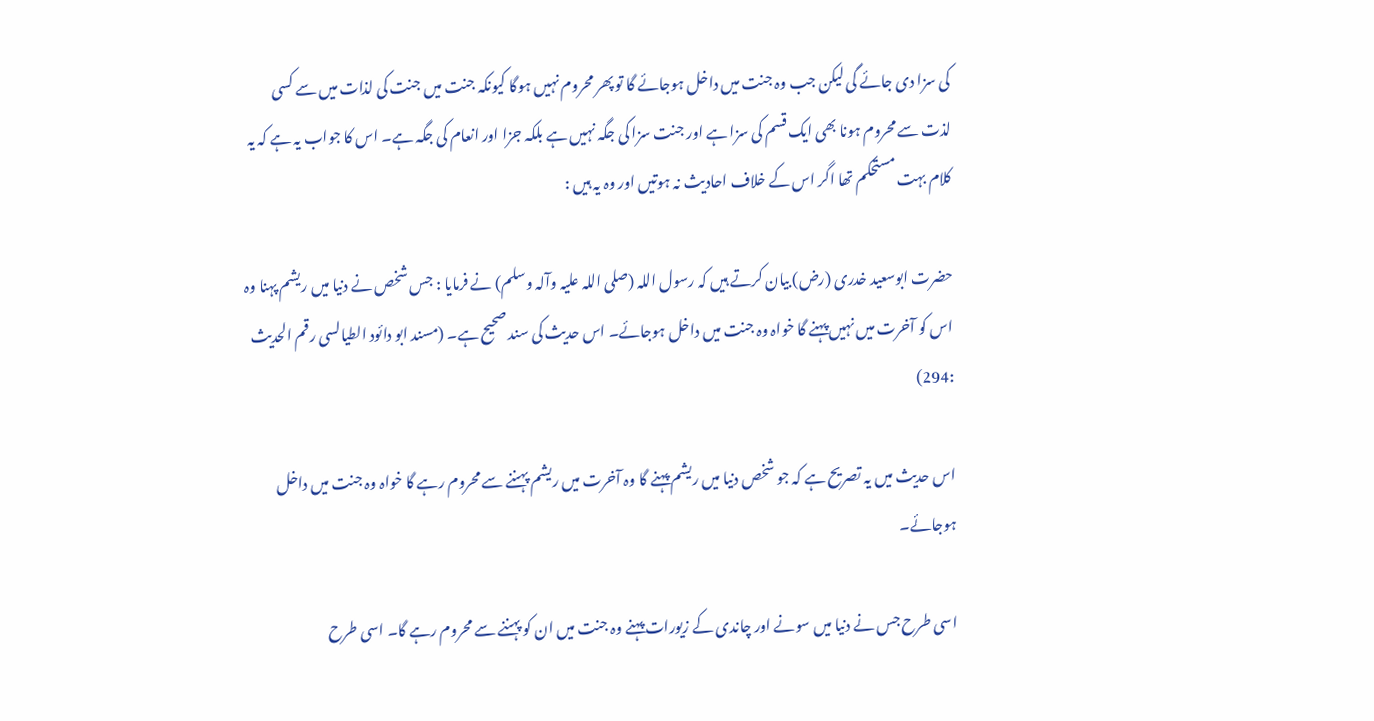کی سزا دی جائے گی لیکن جب وہ جنت میں داخل ہوجائے گا تو پھر محروم نہیں ہوگا کیونکہ جنت میں جنت کی لذات میں سے کسی لذت سے محروم ہونا بھی ایک قسم کی سزا ہے اور جنت سزا کی جگہ نہیں ہے بلکہ جزا اور انعام کی جگہ ہے۔ اس کا جواب یہ ہے کہ یہ کلام بہت مستحکم تھا اگر اس کے خلاف احادیث نہ ہوتیں اور وہ یہ ہیں :

حضرت ابوسعید خدری (رض) بیان کرتے ہیں کہ رسول اللہ (صلی اللہ علیہ وآلہ وسلم) نے فرمایا : جس شخص نے دنیا میں ریشم پہنا وہ اس کو آخرت میں نہیں پہنے گا خواہ وہ جنت میں داخل ہوجائے۔ اس حدیث کی سند صحیح ہے۔ (مسند ابو دائود الطیالسی رقم الحدیث :294)

اس حدیث میں یہ تصریح ہے کہ جو شخص دنیا میں ریشم پہنے گا وہ آخرت میں ریشم پہننے سے محروم رہے گا خواہ وہ جنت میں داخل ہوجائے۔

اسی طرح جس نے دنیا میں سونے اور چاندی کے زیورات پہنے وہ جنت میں ان کو پہننے سے محروم رہے گا۔ اسی طرح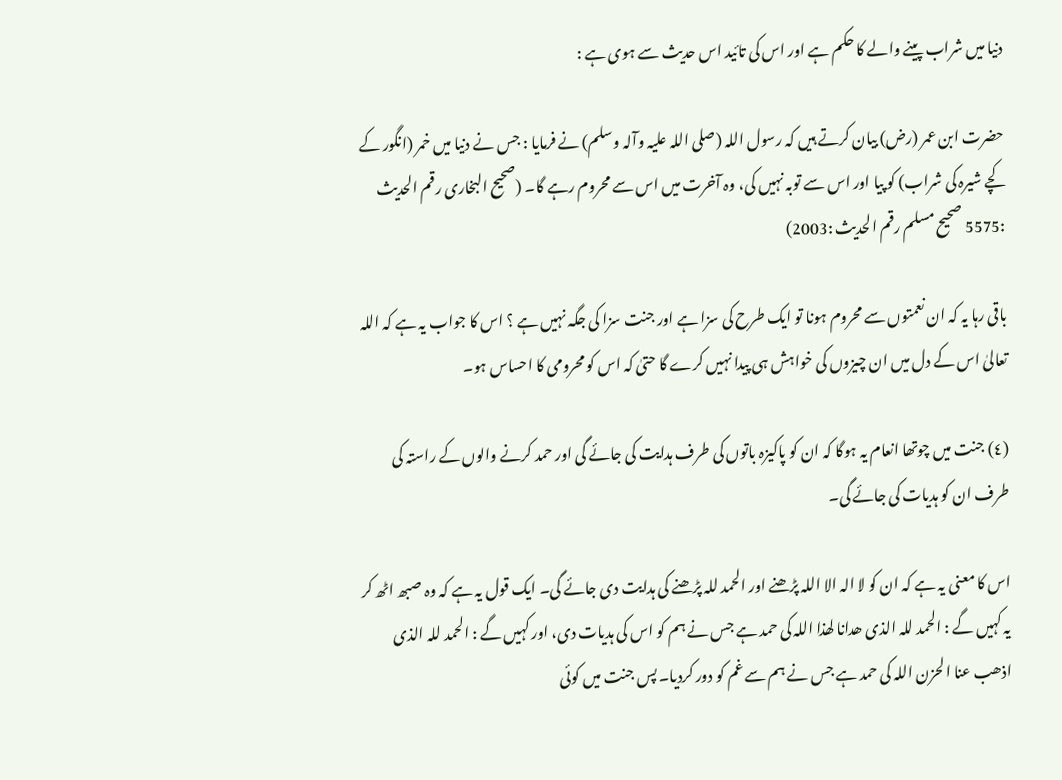دنیا میں شراب پینے والے کا حکم ہے اور اس کی تائید اس حدیث سے ہوی ہے :

حضرت ابن عمر (رض) بیان کرتے ہیں کہ رسول اللہ (صلی اللہ علیہ وآلہ وسلم) نے فرمایا : جس نے دنیا میں خمر (انگور کے کچے شیرہ کی شراب) کو پیا اور اس سے توبہ نہیں کی، وہ آخرت میں اس سے محروم رہے گا۔ (صحیح البخاری رقم الحدیث :5575 صحیح مسلم رقم الحدیث :2003)

باقی رہا یہ کہ ان نعمتوں سے محروم ہونا تو ایک طرح کی سزا ہے اور جنت سزا کی جگہ نہیں ہے ؟ اس کا جواب یہ ہے کہ اللہ تعالیٰ اس کے دل میں ان چیزوں کی خواہش ہی پیدا نہیں کرے گا حتیٰ کہ اس کو محرومی کا احساس ہو۔

(٤) جنت میں چوتھا انعام یہ ہوگا کہ ان کو پاکیزہ باتوں کی طرف ہدایت کی جائے گی اور حمد کرنے والوں کے راستہ کی طرف ان کو ہدیات کی جائے گی۔

اس کا معنی یہ ہے کہ ان کو لا الہ الا اللہ پڑھنے اور الحمد للہ پڑھنے کی ہدایت دی جائے گی۔ ایک قول یہ ہے کہ وہ صبھ اٹھ کر یہ کہیں گے : الحمد للہ الذی ھدانا لھذا اللہ کی حمد ہے جس نے ہم کو اس کی ہدیات دی، اور کہیں گے : الحمد للہ الذی اذھب عنا الحزن اللہ کی حمد ہے جس نے ہم سے غم کو دور کردیا۔ پس جنت میں کوئی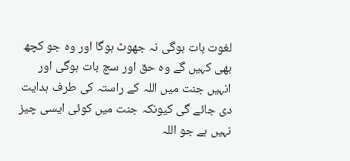لغوت بات ہوگی نہ جھوٹ ہوگا اور وہ جو کچھ بھی کہیں گے وہ حق اور سچ بات ہوگی اور انہیں جنت میں اللہ کے راستہ کی طرف ہدایت دی جائے گی کیونکہ جنت میں کوئی ایسی چیز نہیں ہے جو اللہ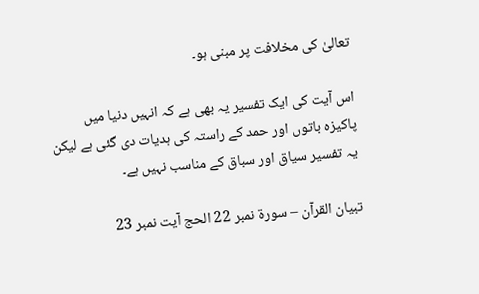تعالیٰ کی مخلافت پر مبنی ہو۔

اس آیت کی ایک تفسیر یہ بھی ہے کہ انہیں دنیا میں پاکیزہ باتوں اور حمد کے راستہ کی ہدیات دی گئی ہے لیکن یہ تفسیر سیاق اور سباق کے مناسب نہیں ہے۔

تبیان القرآن – سورۃ نمبر 22 الحج آیت نمبر 23